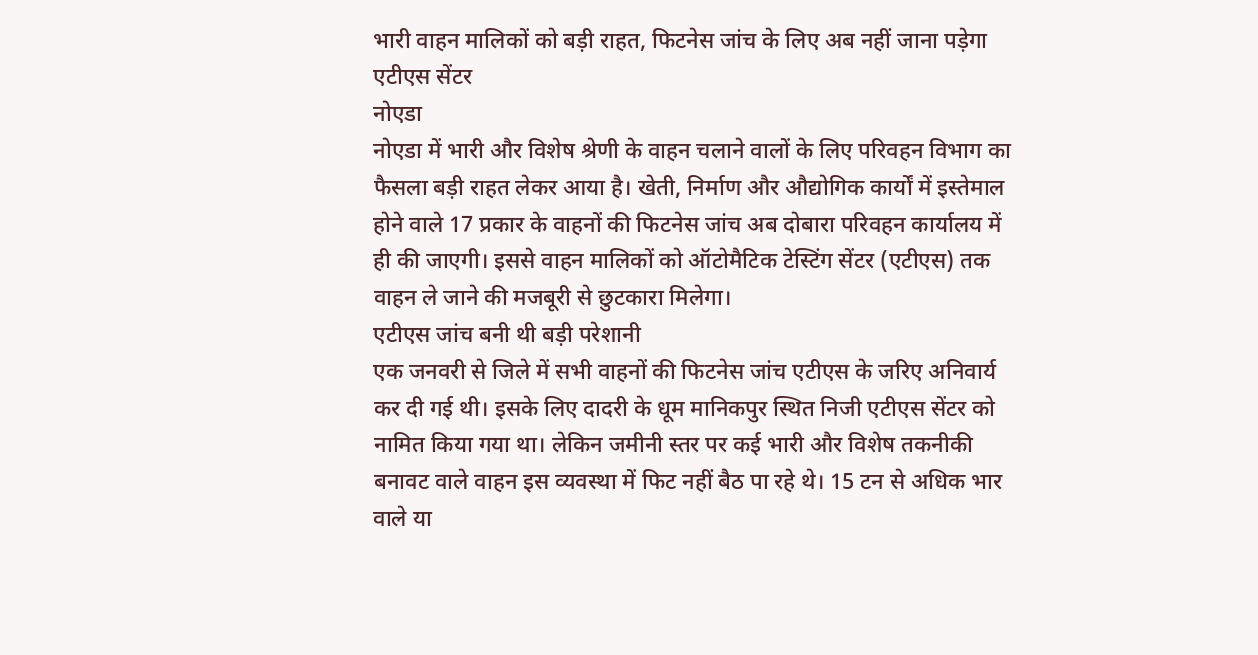भारी वाहन मालिकों को बड़ी राहत, फिटनेस जांच के लिए अब नहीं जाना पड़ेगा एटीएस सेंटर
नोएडा
नोएडा में भारी और विशेष श्रेणी के वाहन चलाने वालों के लिए परिवहन विभाग का फैसला बड़ी राहत लेकर आया है। खेती, निर्माण और औद्योगिक कार्यों में इस्तेमाल होने वाले 17 प्रकार के वाहनों की फिटनेस जांच अब दोबारा परिवहन कार्यालय में ही की जाएगी। इससे वाहन मालिकों को ऑटोमैटिक टेस्टिंग सेंटर (एटीएस) तक वाहन ले जाने की मजबूरी से छुटकारा मिलेगा।
एटीएस जांच बनी थी बड़ी परेशानी
एक जनवरी से जिले में सभी वाहनों की फिटनेस जांच एटीएस के जरिए अनिवार्य कर दी गई थी। इसके लिए दादरी के धूम मानिकपुर स्थित निजी एटीएस सेंटर को नामित किया गया था। लेकिन जमीनी स्तर पर कई भारी और विशेष तकनीकी बनावट वाले वाहन इस व्यवस्था में फिट नहीं बैठ पा रहे थे। 15 टन से अधिक भार वाले या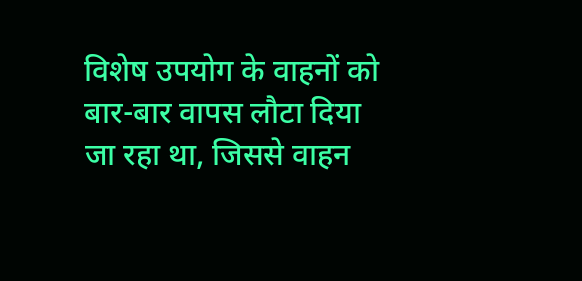विशेष उपयोग के वाहनों को बार-बार वापस लौटा दिया जा रहा था, जिससे वाहन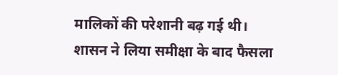मालिकों की परेशानी बढ़ गई थी।
शासन ने लिया समीक्षा के बाद फैसला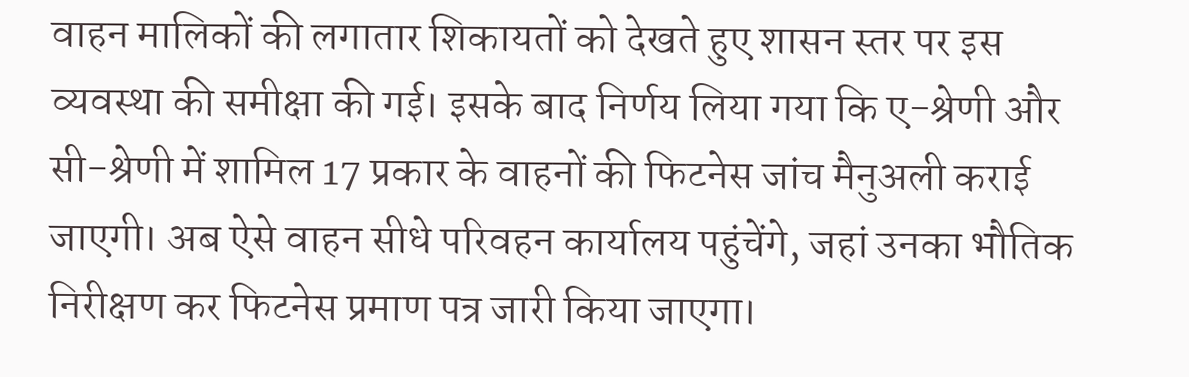वाहन मालिकों की लगातार शिकायतों को देखते हुए शासन स्तर पर इस व्यवस्था की समीक्षा की गई। इसके बाद निर्णय लिया गया कि ए-श्रेणी और सी-श्रेणी में शामिल 17 प्रकार के वाहनों की फिटनेस जांच मैनुअली कराई जाएगी। अब ऐसे वाहन सीधे परिवहन कार्यालय पहुंचेंगे, जहां उनका भौतिक निरीक्षण कर फिटनेस प्रमाण पत्र जारी किया जाएगा।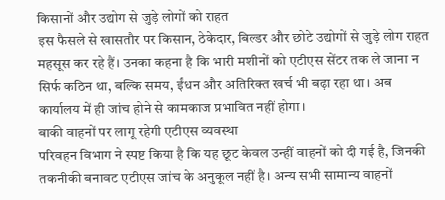किसानों और उद्योग से जुड़े लोगों को राहत
इस फैसले से खासतौर पर किसान, ठेकेदार, बिल्डर और छोटे उद्योगों से जुड़े लोग राहत महसूस कर रहे हैं। उनका कहना है कि भारी मशीनों को एटीएस सेंटर तक ले जाना न सिर्फ कठिन था, बल्कि समय, ईंधन और अतिरिक्त खर्च भी बढ़ा रहा था। अब कार्यालय में ही जांच होने से कामकाज प्रभावित नहीं होगा।
बाकी वाहनों पर लागू रहेगी एटीएस व्यवस्था
परिवहन विभाग ने स्पष्ट किया है कि यह छूट केवल उन्हीं वाहनों को दी गई है, जिनकी तकनीकी बनावट एटीएस जांच के अनुकूल नहीं है। अन्य सभी सामान्य वाहनों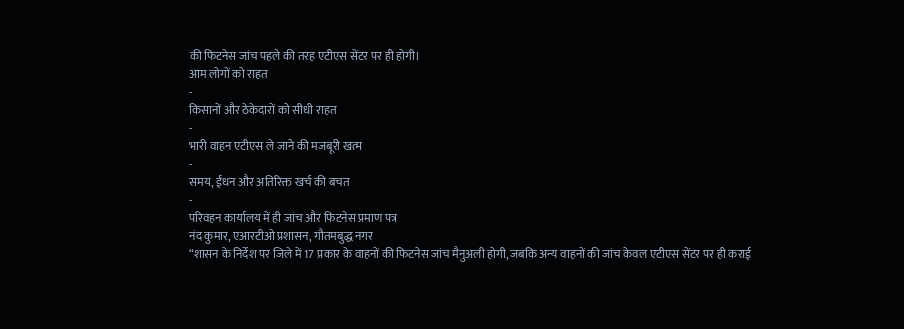की फिटनेस जांच पहले की तरह एटीएस सेंटर पर ही होगी।
आम लोगों को राहत
-
किसानों और ठेकेदारों को सीधी राहत
-
भारी वाहन एटीएस ले जाने की मजबूरी खत्म
-
समय, ईंधन और अतिरिक्त खर्च की बचत
-
परिवहन कार्यालय में ही जांच और फिटनेस प्रमाण पत्र
नंद कुमार, एआरटीओ प्रशासन, गौतमबुद्ध नगर
“शासन के निर्देश पर जिले में 17 प्रकार के वाहनों की फिटनेस जांच मैनुअली होगी, जबकि अन्य वाहनों की जांच केवल एटीएस सेंटर पर ही कराई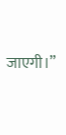जाएगी।”